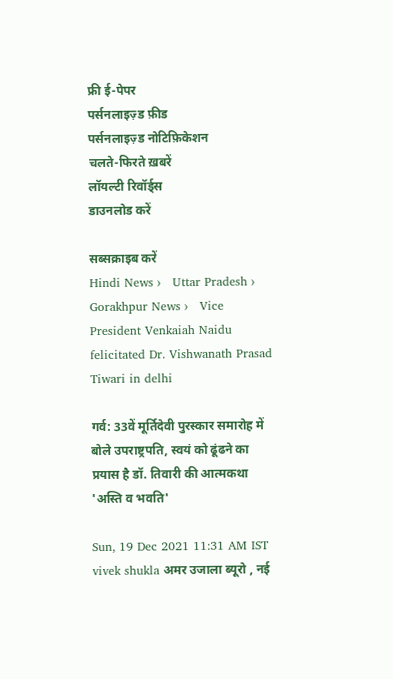फ्री ई-पेपर
पर्सनलाइज़्ड फ़ीड
पर्सनलाइज़्ड नोटिफ़िकेशन
चलते-फिरते ख़बरें
लॉयल्टी रिवॉर्ड्स
डाउनलोड करें

सब्सक्राइब करें
Hindi News ›   Uttar Pradesh ›   Gorakhpur News ›   Vice President Venkaiah Naidu felicitated Dr. Vishwanath Prasad Tiwari in delhi

गर्व: 33वें मूर्तिदेवी पुरस्कार समारोह में बोले उपराष्ट्रपति, स्वयं को ढूंढने का प्रयास है डॉ. तिवारी की आत्मकथा 'अस्ति व भवति'

Sun, 19 Dec 2021 11:31 AM IST
vivek shukla अमर उजाला ब्यूरो , नई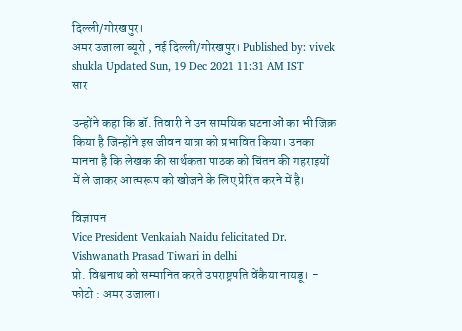दिल्ली/गोरखपुर।
अमर उजाला ब्यूरो , नई दिल्ली/गोरखपुर। Published by: vivek shukla Updated Sun, 19 Dec 2021 11:31 AM IST
सार

उन्होंने कहा कि डॉ. तिवारी ने उन सामयिक घटनाओं का भी जिक्र किया है जिन्होंने इस जीवन यात्रा को प्रभावित किया। उनका मानना है कि लेखक की सार्थकता पाठक को चिंतन की गहराइयों में ले जाकर आत्मरूप को खोजने के लिए प्रेरित करने में है।

विज्ञापन
Vice President Venkaiah Naidu felicitated Dr. Vishwanath Prasad Tiwari in delhi
प्रो. विश्वनाथ को सम्मानित करते उपराष्ट्रपति वेंकैया नायडू। - फोटो : अमर उजाला।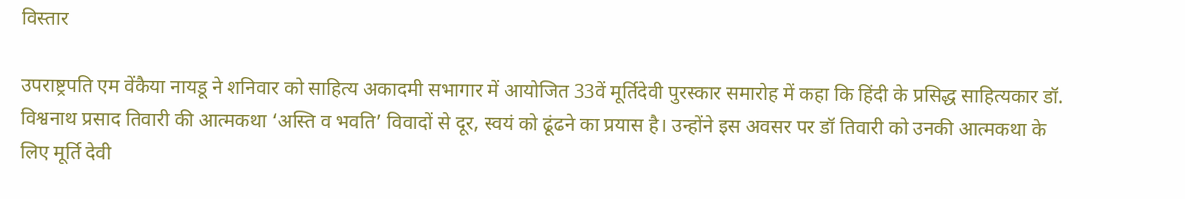विस्तार

उपराष्ट्रपति एम वेंकैया नायडू ने शनिवार को साहित्य अकादमी सभागार में आयोजित 33वें मूर्तिदेवी पुरस्कार समारोह में कहा कि हिंदी के प्रसिद्ध साहित्यकार डॉ. विश्वनाथ प्रसाद तिवारी की आत्मकथा ‘अस्ति व भवति’ विवादों से दूर, स्वयं को ढूंढने का प्रयास है। उन्होंने इस अवसर पर डॉ तिवारी को उनकी आत्मकथा के लिए मूर्ति देवी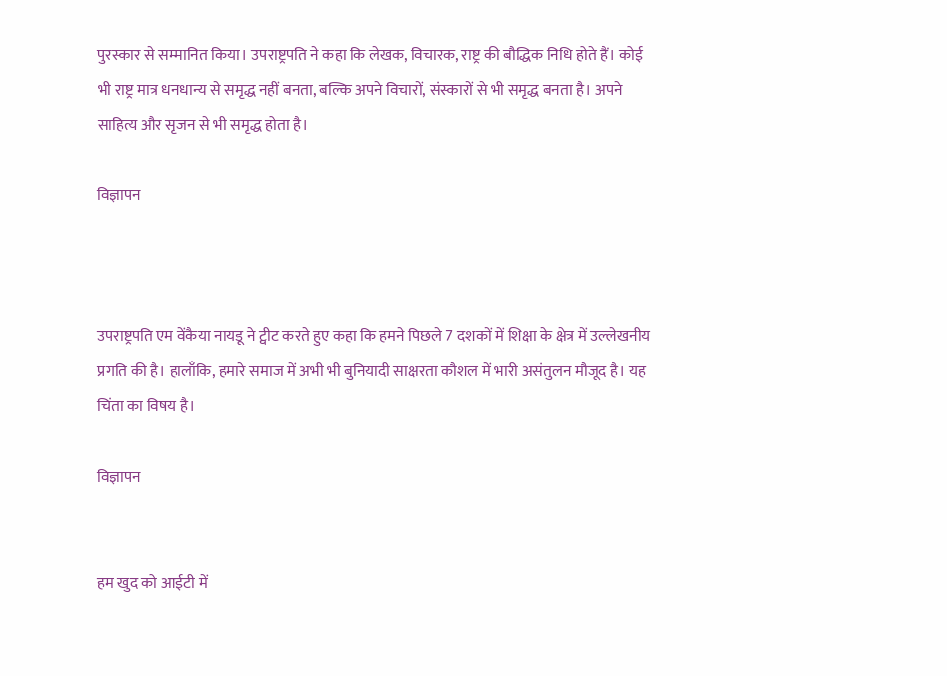पुरस्कार से सम्मानित किया। उपराष्ट्रपति ने कहा कि लेखक, विचारक, राष्ट्र की बौद्धिक निधि होते हैं। कोई भी राष्ट्र मात्र धनधान्य से समृद्ध नहीं बनता, बल्कि अपने विचारों, संस्कारों से भी समृद्ध बनता है। अपने साहित्य और सृजन से भी समृद्ध होता है।

विज्ञापन



उपराष्ट्रपति एम वेंकैया नायडू ने ट्वीट करते हुए कहा कि हमने पिछले 7 दशकों में शिक्षा के क्षेत्र में उल्लेखनीय प्रगति की है। हालाँकि, हमारे समाज में अभी भी बुनियादी साक्षरता कौशल में भारी असंतुलन मौजूद है। यह चिंता का विषय है।

विज्ञापन


हम खुद को आईटी में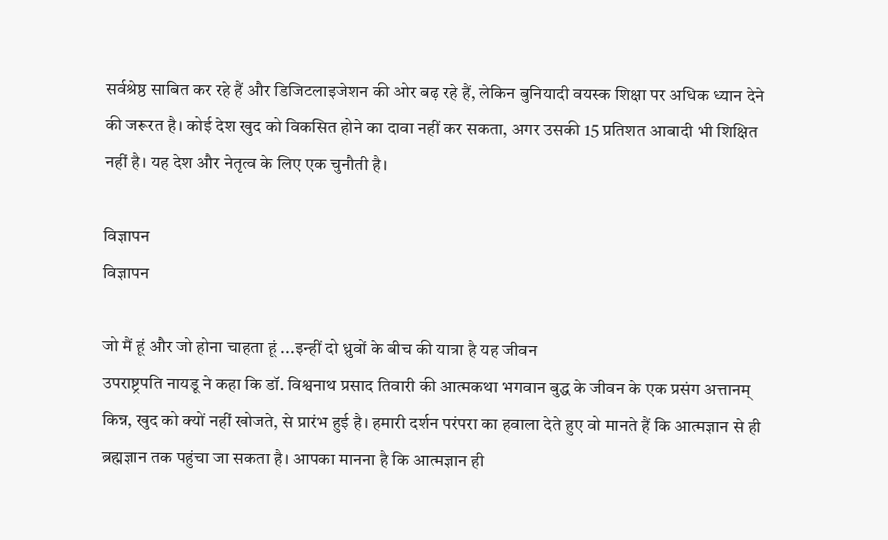सर्वश्रेष्ठ साबित कर रहे हैं और डिजिटलाइजेशन की ओर बढ़ रहे हैं, लेकिन बुनियादी वयस्क शिक्षा पर अधिक ध्यान देने की जरूरत है। कोई देश खुद को विकसित होने का दावा नहीं कर सकता, अगर उसकी 15 प्रतिशत आबादी भी शिक्षित नहीं है। यह देश और नेतृत्व के लिए एक चुनौती है।

विज्ञापन
विज्ञापन

जो मैं हूं और जो होना चाहता हूं ...इन्हीं दो ध्रुवों के बीच की यात्रा है यह जीवन
उपराष्ट्रपति नायडू ने कहा कि डॉ. विश्वनाथ प्रसाद तिवारी की आत्मकथा भगवान बुद्ध के जीवन के एक प्रसंग अत्तानम् किन्न, खुद को क्यों नहीं खोजते, से प्रारंभ हुई है। हमारी दर्शन परंपरा का हवाला देते हुए वो मानते हैं कि आत्मज्ञान से ही ब्रह्मज्ञान तक पहुंचा जा सकता है। आपका मानना है कि आत्मज्ञान ही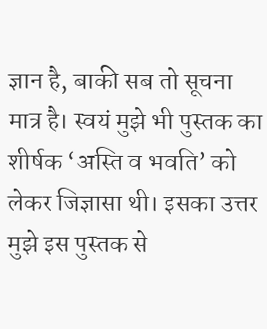ज्ञान है, बाकी सब तो सूचना मात्र है। स्वयं मुझे भी पुस्तक का शीर्षक ‘अस्ति व भवति’ को लेकर जिज्ञासा थी। इसका उत्तर मुझे इस पुस्तक से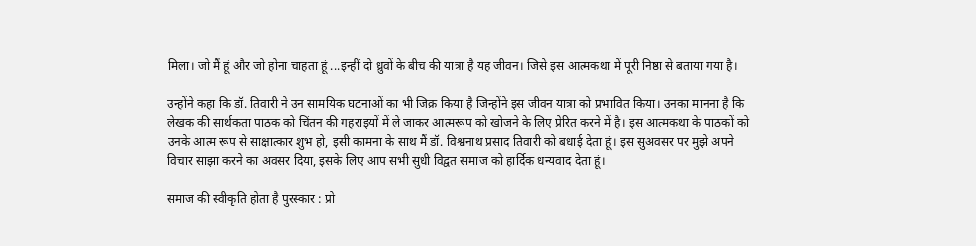मिला। जो मैं हूं और जो होना चाहता हूं ...इन्हीं दो ध्रुवों के बीच की यात्रा है यह जीवन। जिसे इस आत्मकथा में पूरी निष्ठा से बताया गया है।

उन्होंने कहा कि डॉ. तिवारी ने उन सामयिक घटनाओं का भी जिक्र किया है जिन्होंने इस जीवन यात्रा को प्रभावित किया। उनका मानना है कि लेखक की सार्थकता पाठक को चिंतन की गहराइयों में ले जाकर आत्मरूप को खोजने के लिए प्रेरित करने में है। इस आत्मकथा के पाठकों को उनके आत्म रूप से साक्षात्कार शुभ हो, इसी कामना के साथ मैं डॉ. विश्वनाथ प्रसाद तिवारी को बधाई देता हूं। इस सुअवसर पर मुझे अपने विचार साझा करने का अवसर दिया, इसके लिए आप सभी सुधी विद्वत समाज को हार्दिक धन्यवाद देता हूं।

समाज की स्वीकृति होता है पुरस्कार : प्रो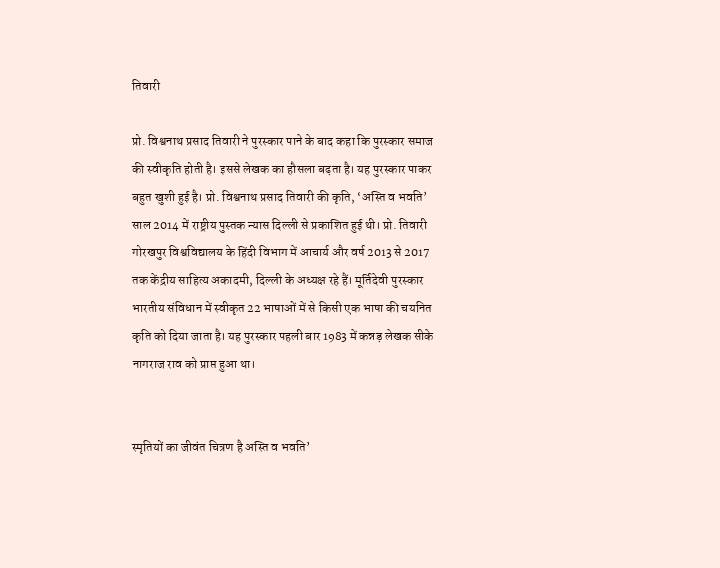तिवारी

प्रो. विश्वनाथ प्रसाद तिवारी ने पुरस्कार पाने के बाद कहा कि पुरस्कार समाज की स्वीकृति होती है। इससे लेखक का हौसला बढ़ता है। यह पुरस्कार पाकर बहुत खुशी हुई है। प्रो. विश्वनाथ प्रसाद तिवारी की कृति, ‘अस्ति व भवति’ साल 2014 में राष्ट्रीय पुस्तक न्यास दिल्ली से प्रकाशित हुई थी। प्रो. तिवारी गोरखपुर विश्वविद्यालय के हिंदी विभाग में आचार्य और वर्ष 2013 से 2017 तक केंद्रीय साहित्य अकादमी, दिल्ली के अध्यक्ष रहे हैं। मूर्तिदेवी पुरस्कार भारतीय संविधान में स्वीकृत 22 भाषाओं में से किसी एक भाषा की चयनित कृति को दिया जाता है। यह पुरस्कार पहली बार 1983 में कन्नड़ लेखक सीके नागराज राव को प्राप्त हुआ था।


स्मृतियों का जीवंत चित्रण है अस्ति व भवति’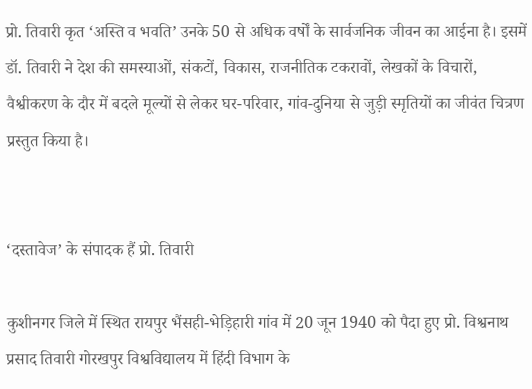प्रो. तिवारी कृत ‘अस्ति व भवति’ उनके 50 से अधिक वर्षों के सार्वजनिक जीवन का आईना है। इसमें डॉ. तिवारी ने देश की समस्याओं, संकटों, विकास, राजनीतिक टकरावों, लेखकों के विचारों, वैश्वीकरण के दौर में बदले मूल्यों से लेकर घर-परिवार, गांव-दुनिया से जुड़ी स्मृतियों का जीवंत चित्रण प्रस्तुत किया है।


‘दस्तावेज’ के संपादक हैं प्रो. तिवारी

कुशीनगर जिले में स्थित रायपुर भैंसही-भेड़िहारी गांव में 20 जून 1940 को पैदा हुए प्रो. विश्वनाथ प्रसाद तिवारी गोरखपुर विश्वविद्यालय में हिंदी विभाग के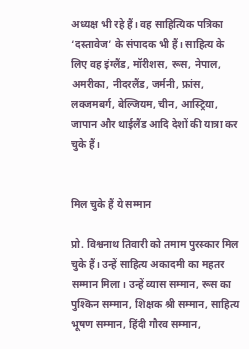अध्यक्ष भी रहे हैं। वह साहित्यिक पत्रिका ‘दस्तावेज’ के संपादक भी हैं। साहित्य के लिए वह इंग्लैंड, मॉरीशस, रूस, नेपाल, अमरीका, नीदरलैंड, जर्मनी, फ्रांस, लक्जमबर्ग, बेल्जियम, चीन, आस्ट्रिया, जापान और थाईलैंड आदि देशों की यात्रा कर चुके हैं।


मिल चुके हैं ये सम्मान

प्रो. विश्वनाथ तिवारी को तमाम पुरस्कार मिल चुके हैं। उन्हें साहित्य अकादमी का महतर सम्मान मिला। उन्हें व्यास सम्मान, रूस का पुश्किन सम्मान, शिक्षक श्री सम्मान, साहित्य भूषण सम्मान, हिंदी गौरव सम्मान,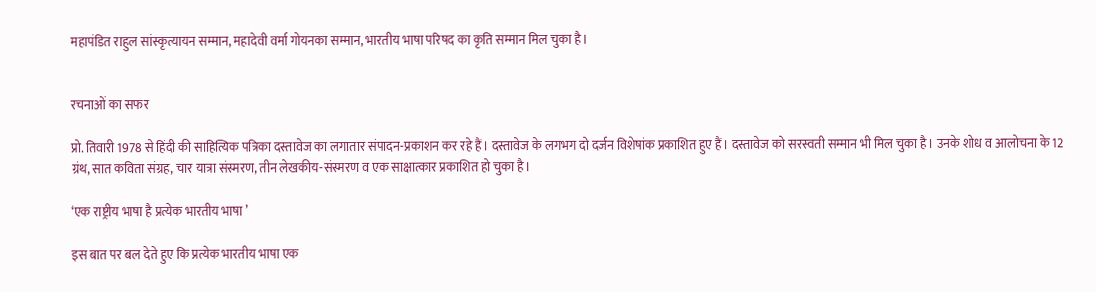महापंडित राहुल सांस्कृत्यायन सम्मान, महादेवी वर्मा गोयनका सम्मान, भारतीय भाषा परिषद का कृति सम्मान मिल चुका है।


रचनाओं का सफर

प्रो. तिवारी 1978 से हिंदी की साहित्यिक पत्रिका दस्तावेज का लगातार संपादन-प्रकाशन कर रहे हैं। दस्तावेज के लगभग दो दर्जन विशेषांक प्रकाशित हुए हैं। दस्तावेज को सरस्वती सम्मान भी मिल चुका है। उनके शोध व आलोचना के 12 ग्रंथ, सात कविता संग्रह, चार यात्रा संस्मरण, तीन लेखकीय-संस्मरण व एक साक्षात्कार प्रकाशित हो चुका है।

‘एक राष्ट्रीय भाषा है प्रत्येक भारतीय भाषा ’

इस बात पर बल देते हुए कि प्रत्येक भारतीय भाषा एक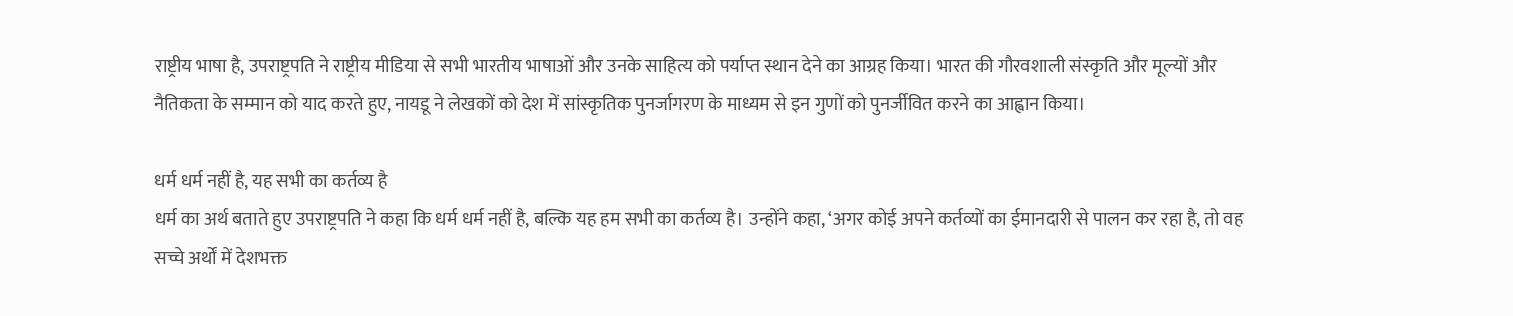राष्ट्रीय भाषा है, उपराष्ट्रपति ने राष्ट्रीय मीडिया से सभी भारतीय भाषाओं और उनके साहित्य को पर्याप्त स्थान देने का आग्रह किया। भारत की गौरवशाली संस्कृति और मूल्यों और नैतिकता के सम्मान को याद करते हुए, नायडू ने लेखकों को देश में सांस्कृतिक पुनर्जागरण के माध्यम से इन गुणों को पुनर्जीवित करने का आह्वान किया।

धर्म धर्म नहीं है, यह सभी का कर्तव्य है
धर्म का अर्थ बताते हुए उपराष्ट्रपति ने कहा कि धर्म धर्म नहीं है, बल्कि यह हम सभी का कर्तव्य है। उन्होंने कहा, ‘अगर कोई अपने कर्तव्यों का ईमानदारी से पालन कर रहा है, तो वह सच्चे अर्थों में देशभक्त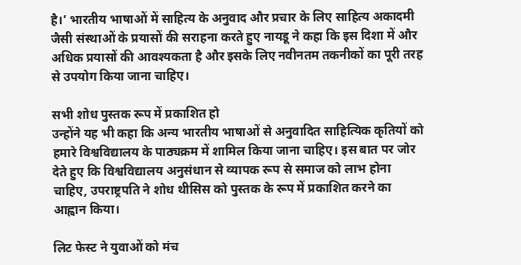है।’ भारतीय भाषाओं में साहित्य के अनुवाद और प्रचार के लिए साहित्य अकादमी जैसी संस्थाओं के प्रयासों की सराहना करते हुए नायडू ने कहा कि इस दिशा में और अधिक प्रयासों की आवश्यकता है और इसके लिए नवीनतम तकनीकों का पूरी तरह से उपयोग किया जाना चाहिए।

सभी शोध पुस्तक रूप में प्रकाशित हो
उन्होंने यह भी कहा कि अन्य भारतीय भाषाओं से अनुवादित साहित्यिक कृतियों को हमारे विश्वविद्यालय के पाठ्यक्रम में शामिल किया जाना चाहिए। इस बात पर जोर देते हुए कि विश्वविद्यालय अनुसंधान से व्यापक रूप से समाज को लाभ होना चाहिए, उपराष्ट्रपति ने शोध थीसिस को पुस्तक के रूप में प्रकाशित करने का आह्वान किया।

लिट फेस्ट ने युवाओं को मंच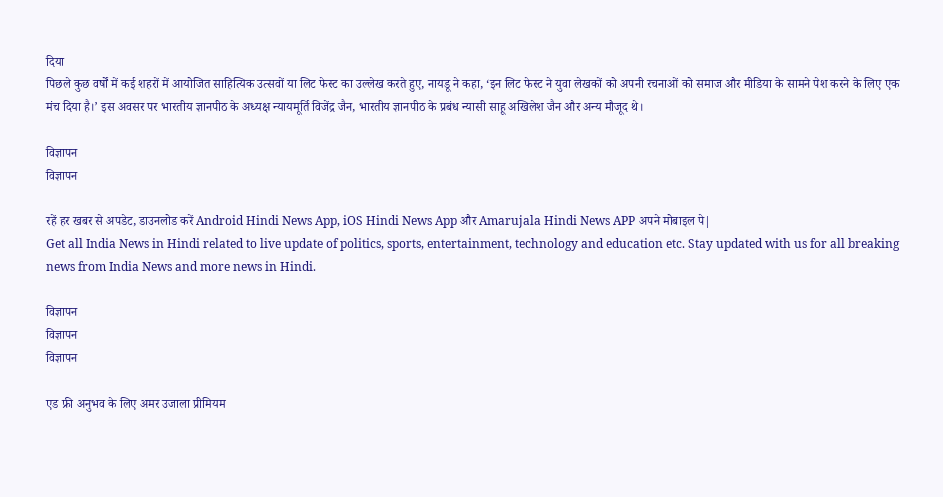दिया
पिछले कुछ वर्षों में कई शहरों में आयोजित साहित्यिक उत्सवों या लिट फेस्ट का उल्लेख करते हुए, नायडू ने कहा, ‘इन लिट फेस्ट ने युवा लेखकों को अपनी रचनाओं को समाज और मीडिया के सामने पेश करने के लिए एक मंच दिया है।’ इस अवसर पर भारतीय ज्ञानपीठ के अध्यक्ष न्यायमूर्ति विजेंद्र जैन, भारतीय ज्ञानपीठ के प्रबंध न्यासी साहू अखिलेश जैन और अन्य मौजूद थे।

विज्ञापन
विज्ञापन

रहें हर खबर से अपडेट, डाउनलोड करें Android Hindi News App, iOS Hindi News App और Amarujala Hindi News APP अपने मोबाइल पे|
Get all India News in Hindi related to live update of politics, sports, entertainment, technology and education etc. Stay updated with us for all breaking news from India News and more news in Hindi.

विज्ञापन
विज्ञापन
विज्ञापन

एड फ्री अनुभव के लिए अमर उजाला प्रीमियम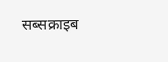सब्सक्राइब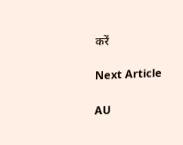करें

Next Article

AU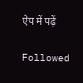ऐप में पढ़ें

Followed